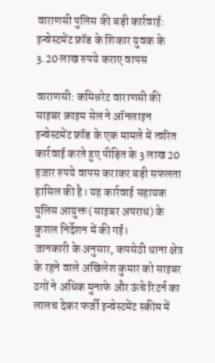वाराणसी पुलिस की बड़ी कार्रवाई: इन्वेस्टमेंट फ्रॉड के शिकार युवक के 3.20 लाख रुपये कराए वापस

वाराणसी: कमिश्नरेट वाराणसी की साइबर क्राइम सेल ने ऑनलाइन इन्वेस्टमेंट फ्रॉड के एक मामले में त्वरित कार्रवाई करते हुए पीड़ित के 3 लाख 20 हजार रुपये वापस कराकर बड़ी सफलता हासिल की है। यह कार्रवाई सहायक पुलिस आयुक्त (साइबर अपराध) के कुशल निर्देशन में की गई।
जानकारी के अनुसार, कपसेठी थाना क्षेत्र के रहने वाले अखिलेश कुमार को साइबर ठगों ने अधिक मुनाफे और ऊंचे रिटर्न का लालच देकर फर्जी इन्वेस्टमेंट स्कीम में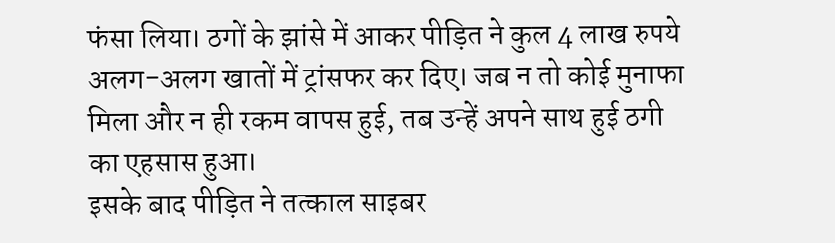फंसा लिया। ठगों के झांसे में आकर पीड़ित ने कुल 4 लाख रुपये अलग-अलग खातों में ट्रांसफर कर दिए। जब न तो कोई मुनाफा मिला और न ही रकम वापस हुई, तब उन्हें अपने साथ हुई ठगी का एहसास हुआ।
इसके बाद पीड़ित ने तत्काल साइबर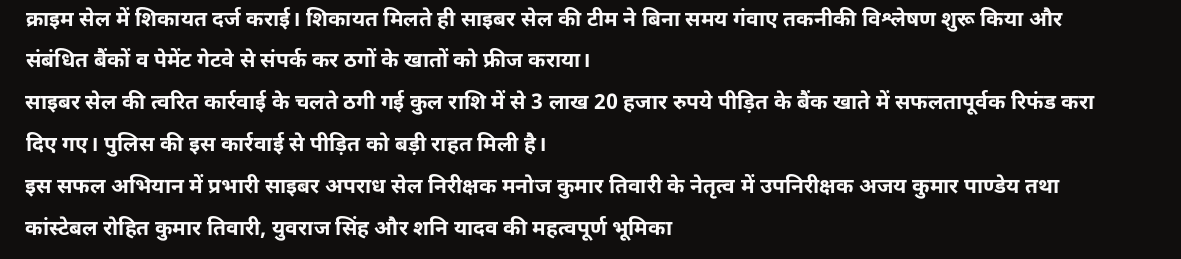क्राइम सेल में शिकायत दर्ज कराई। शिकायत मिलते ही साइबर सेल की टीम ने बिना समय गंवाए तकनीकी विश्लेषण शुरू किया और संबंधित बैंकों व पेमेंट गेटवे से संपर्क कर ठगों के खातों को फ्रीज कराया।
साइबर सेल की त्वरित कार्रवाई के चलते ठगी गई कुल राशि में से 3 लाख 20 हजार रुपये पीड़ित के बैंक खाते में सफलतापूर्वक रिफंड करा दिए गए। पुलिस की इस कार्रवाई से पीड़ित को बड़ी राहत मिली है।
इस सफल अभियान में प्रभारी साइबर अपराध सेल निरीक्षक मनोज कुमार तिवारी के नेतृत्व में उपनिरीक्षक अजय कुमार पाण्डेय तथा कांस्टेबल रोहित कुमार तिवारी, युवराज सिंह और शनि यादव की महत्वपूर्ण भूमिका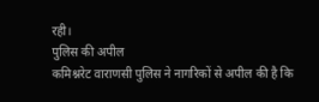रही।
पुलिस की अपील
कमिश्नरेट वाराणसी पुलिस ने नागरिकों से अपील की है कि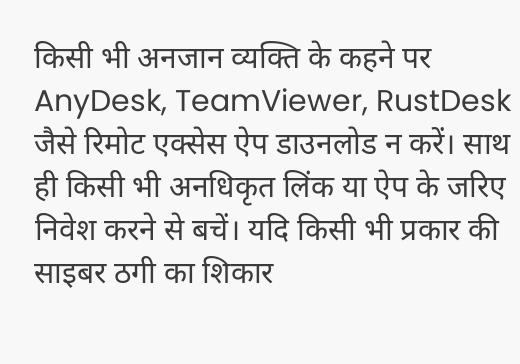किसी भी अनजान व्यक्ति के कहने पर AnyDesk, TeamViewer, RustDesk जैसे रिमोट एक्सेस ऐप डाउनलोड न करें। साथ ही किसी भी अनधिकृत लिंक या ऐप के जरिए निवेश करने से बचें। यदि किसी भी प्रकार की साइबर ठगी का शिकार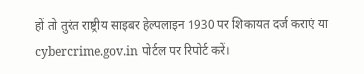हों तो तुरंत राष्ट्रीय साइबर हेल्पलाइन 1930 पर शिकायत दर्ज कराएं या cybercrime.gov.in पोर्टल पर रिपोर्ट करें।